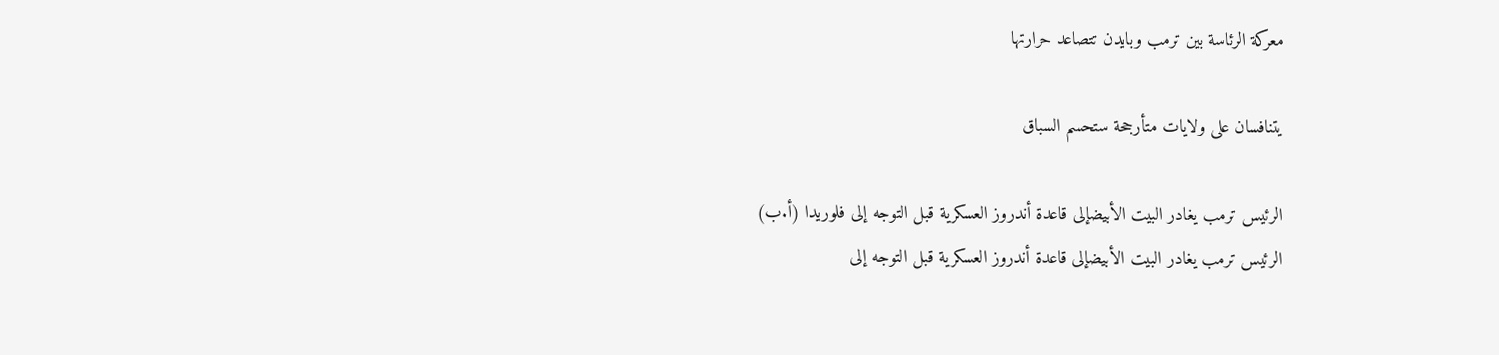معركة الرئاسة بين ترمب وبايدن تتصاعد حرارتها

يتنافسان على ولايات متأرجحة ستحسم السباق

الرئيس ترمب يغادر البيت الأبيضإلى قاعدة أندروز العسكرية قبل التوجه إلى فلوريدا (أ.ب)
الرئيس ترمب يغادر البيت الأبيضإلى قاعدة أندروز العسكرية قبل التوجه إلى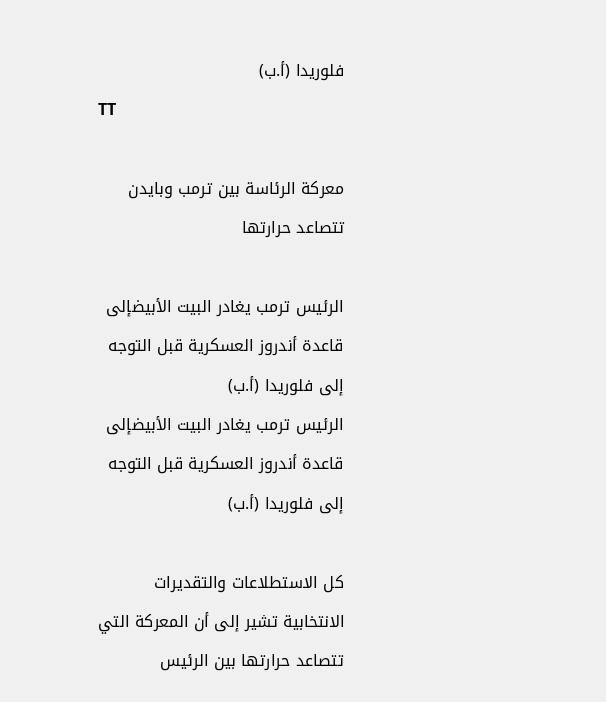فلوريدا (أ.ب)
TT

معركة الرئاسة بين ترمب وبايدن تتصاعد حرارتها

الرئيس ترمب يغادر البيت الأبيضإلى قاعدة أندروز العسكرية قبل التوجه إلى فلوريدا (أ.ب)
الرئيس ترمب يغادر البيت الأبيضإلى قاعدة أندروز العسكرية قبل التوجه إلى فلوريدا (أ.ب)

كل الاستطلاعات والتقديرات الانتخابية تشير إلى أن المعركة التي تتصاعد حرارتها بين الرئيس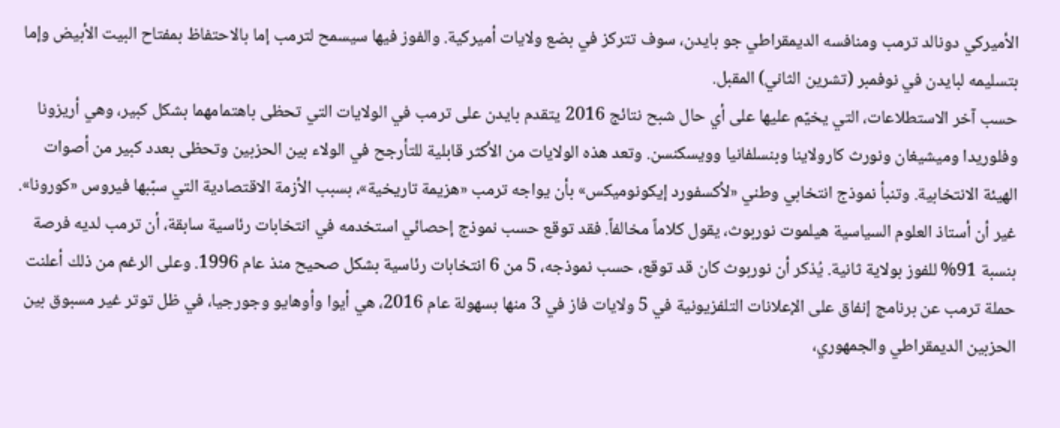الأميركي دونالد ترمب ومنافسه الديمقراطي جو بايدن، سوف تتركز في بضع ولايات أميركية. والفوز فيها سيسمح لترمب إما بالاحتفاظ بمفتاح البيت الأبيض وإما بتسليمه لبايدن في نوفمبر (تشرين الثاني) المقبل.
حسب آخر الاستطلاعات، التي يخيّم عليها على أي حال شبح نتائج 2016 يتقدم بايدن على ترمب في الولايات التي تحظى باهتمامهما بشكل كبير، وهي أريزونا وفلوريدا وميشيغان ونورث كارولاينا وبنسلفانيا وويسكنسن. وتعد هذه الولايات من الأكثر قابلية للتأرجح في الولاء بين الحزبين وتحظى بعدد كبير من أصوات الهيئة الانتخابية. وتنبأ نموذج انتخابي وطني «لأكسفورد إيكونوميكس» بأن يواجه ترمب «هزيمة تاريخية»، بسبب الأزمة الاقتصادية التي سبّبها فيروس «كورونا». غير أن أستاذ العلوم السياسية هيلموت نوربوث، يقول كلاماً مخالفاً. فقد توقع حسب نموذج إحصائي استخدمه في انتخابات رئاسية سابقة، أن ترمب لديه فرصة بنسبة 91% للفوز بولاية ثانية. يُذكر أن نوربوث كان قد توقع، حسب نموذجه، 5 من 6 انتخابات رئاسية بشكل صحيح منذ عام 1996. وعلى الرغم من ذلك أعلنت حملة ترمب عن برنامج إنفاق على الإعلانات التلفزيونية في 5 ولايات فاز في 3 منها بسهولة عام 2016، هي أيوا وأوهايو وجورجيا، في ظل توتر غير مسبوق بين الحزبين الديمقراطي والجمهوري،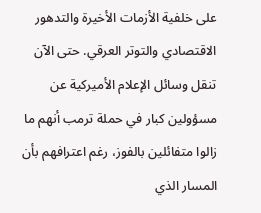على خلفية الأزمات الأخيرة والتدهور الاقتصادي والتوتر العرقي. حتى الآن تنقل وسائل الإعلام الأميركية عن مسؤولين كبار في حملة ترمب أنهم ما زالوا متفائلين بالفوز، رغم اعترافهم بأن المسار الذي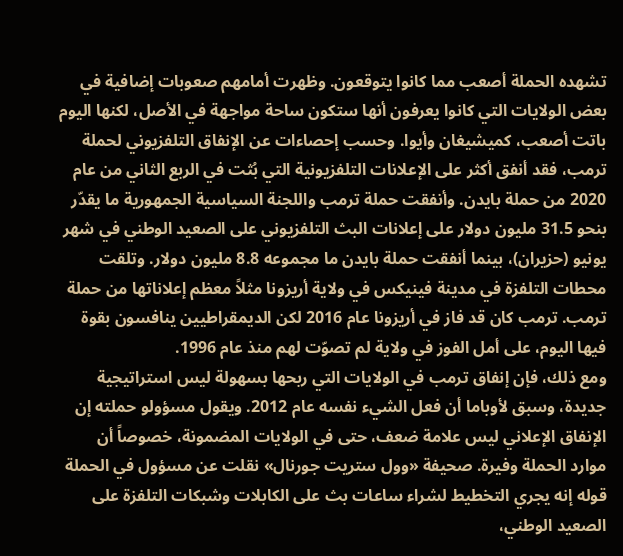تشهده الحملة أصعب مما كانوا يتوقعون. وظهرت أمامهم صعوبات إضافية في بعض الولايات التي كانوا يعرفون أنها ستكون ساحة مواجهة في الأصل، لكنها اليوم باتت أصعب، كميشيغان وأيوا. وحسب إحصاءات عن الإنفاق التلفزيوني لحملة ترمب، فقد أنفق أكثر على الإعلانات التلفزيونية التي بُثت في الربع الثاني من عام 2020 من حملة بايدن. وأنفقت حملة ترمب واللجنة السياسية الجمهورية ما يقدّر بنحو 31.5 مليون دولار على إعلانات البث التلفزيوني على الصعيد الوطني في شهر يونيو (حزيران)، بينما أنفقت حملة بايدن ما مجموعه 8.8 مليون دولار. وتلقت محطات التلفزة في مدينة فينيكس في ولاية أريزونا مثلاً معظم إعلاناتها من حملة ترمب. ترمب كان قد فاز في أريزونا عام 2016 لكن الديمقراطيين ينافسون بقوة فيها اليوم، على أمل الفوز في ولاية لم تصوّت لهم منذ عام 1996.
ومع ذلك، فإن إنفاق ترمب في الولايات التي ربحها بسهولة ليس استراتيجية جديدة، وسبق لأوباما أن فعل الشيء نفسه عام 2012. ويقول مسؤولو حملته إن الإنفاق الإعلاني ليس علامة ضعف، حتى في الولايات المضمونة، خصوصاً أن موارد الحملة وفيرة. صحيفة «وول ستريت جورنال» نقلت عن مسؤول في الحملة قوله إنه يجري التخطيط لشراء ساعات بث على الكابلات وشبكات التلفزة على الصعيد الوطني،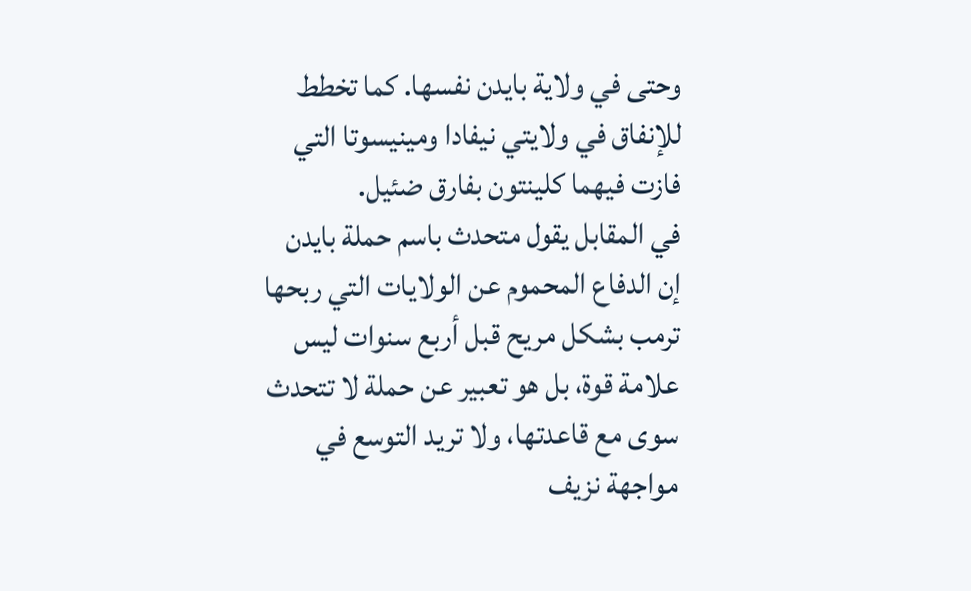وحتى في ولاية بايدن نفسها. كما تخطط للإنفاق في ولايتي نيفادا ومينيسوتا التي فازت فيهما كلينتون بفارق ضئيل.
في المقابل يقول متحدث باسم حملة بايدن إن الدفاع المحموم عن الولايات التي ربحها ترمب بشكل مريح قبل أربع سنوات ليس علامة قوة، بل هو تعبير عن حملة لا تتحدث سوى مع قاعدتها، ولا تريد التوسع في مواجهة نزيف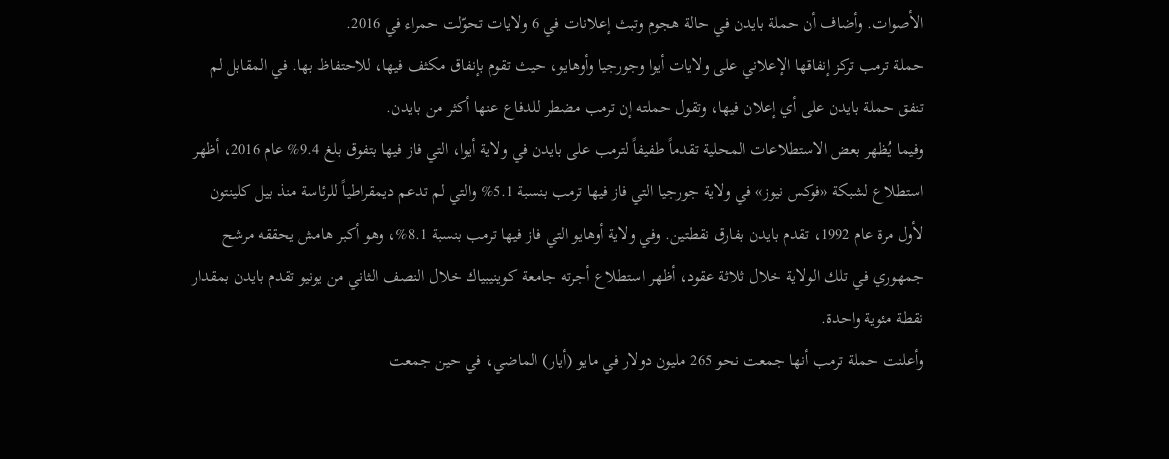الأصوات. وأضاف أن حملة بايدن في حالة هجوم وتبث إعلانات في 6 ولايات تحوّلت حمراء في 2016.
حملة ترمب تركز إنفاقها الإعلاني على ولايات أيوا وجورجيا وأوهايو، حيث تقوم بإنفاق مكثف فيها، للاحتفاظ بها. في المقابل لم تنفق حملة بايدن على أي إعلان فيها، وتقول حملته إن ترمب مضطر للدفاع عنها أكثر من بايدن.
وفيما يُظهر بعض الاستطلاعات المحلية تقدماً طفيفاً لترمب على بايدن في ولاية أيوا، التي فاز فيها بتفوق بلغ 9.4% عام 2016، أظهر استطلاع لشبكة «فوكس نيوز» في ولاية جورجيا التي فاز فيها ترمب بنسبة 5.1% والتي لم تدعم ديمقراطياً للرئاسة منذ بيل كلينتون لأول مرة عام 1992، تقدم بايدن بفارق نقطتين. وفي ولاية أوهايو التي فاز فيها ترمب بنسبة 8.1%، وهو أكبر هامش يحققه مرشح جمهوري في تلك الولاية خلال ثلاثة عقود، أظهر استطلاع أجرته جامعة كوينيبياك خلال النصف الثاني من يونيو تقدم بايدن بمقدار نقطة مئوية واحدة.
وأعلنت حملة ترمب أنها جمعت نحو 265 مليون دولار في مايو (أيار) الماضي، في حين جمعت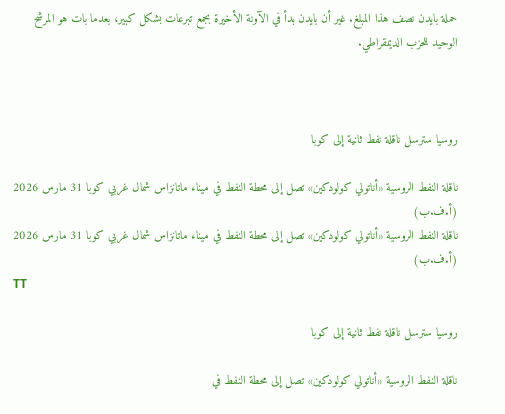حملة بايدن نصف هذا المبلغ. غير أن بايدن بدأ في الآونة الأخيرة بجمع تبرعات بشكل كبير، بعدما بات هو المرشح الوحيد للحزب الديمقراطي.



روسيا سترسل ناقلة نفط ثانية إلى كوبا

ناقلة النفط الروسية «أناتولي كولودكين» تصل إلى محطة النفط في ميناء ماتانزاس شمال غربي كوبا 31 مارس 2026 (أ.ف.ب)
ناقلة النفط الروسية «أناتولي كولودكين» تصل إلى محطة النفط في ميناء ماتانزاس شمال غربي كوبا 31 مارس 2026 (أ.ف.ب)
TT

روسيا سترسل ناقلة نفط ثانية إلى كوبا

ناقلة النفط الروسية «أناتولي كولودكين» تصل إلى محطة النفط في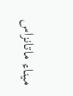ميناء ماتانزاس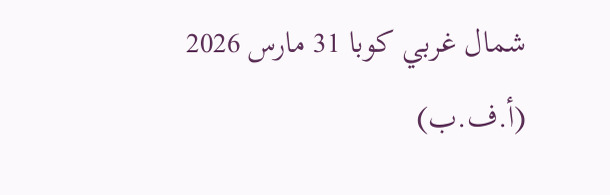شمال غربي كوبا 31 مارس 2026 (أ.ف.ب)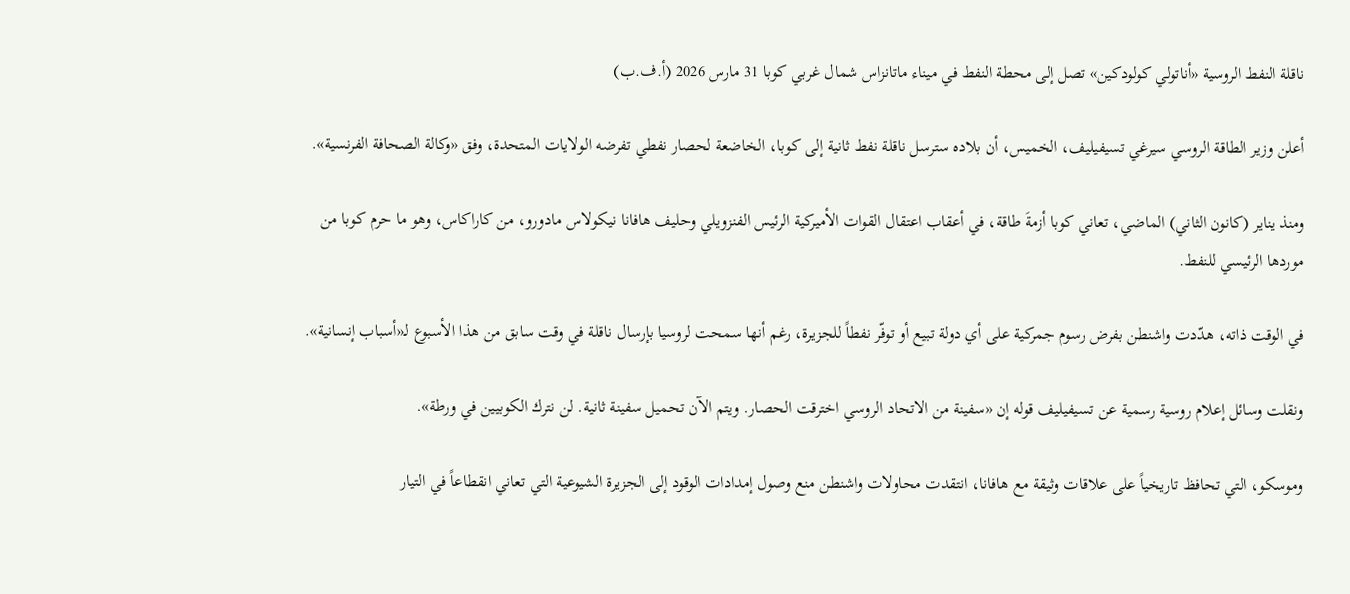ناقلة النفط الروسية «أناتولي كولودكين» تصل إلى محطة النفط في ميناء ماتانزاس شمال غربي كوبا 31 مارس 2026 (أ.ف.ب)

أعلن وزير الطاقة الروسي سيرغي تسيفيليف، الخميس، أن بلاده سترسل ناقلة نفط ثانية إلى كوبا، الخاضعة لحصار نفطي تفرضه الولايات المتحدة، وفق «وكالة الصحافة الفرنسية».

ومنذ يناير (كانون الثاني) الماضي، تعاني كوبا أزمةَ طاقة، في أعقاب اعتقال القوات الأميركية الرئيس الفنزويلي وحليف هافانا نيكولاس مادورو، من كاراكاس، وهو ما حرم كوبا من موردها الرئيسي للنفط.

في الوقت ذاته، هدّدت واشنطن بفرض رسوم جمركية على أي دولة تبيع أو توفّر نفطاً للجزيرة، رغم أنها سمحت لروسيا بإرسال ناقلة في وقت سابق من هذا الأسبوع لـ«أسباب إنسانية».

ونقلت وسائل إعلام روسية رسمية عن تسيفيليف قوله إن «سفينة من الاتحاد الروسي اخترقت الحصار. ويتم الآن تحميل سفينة ثانية. لن نترك الكوبيين في ورطة».

وموسكو، التي تحافظ تاريخياً على علاقات وثيقة مع هافانا، انتقدت محاولات واشنطن منع وصول إمدادات الوقود إلى الجزيرة الشيوعية التي تعاني انقطاعاً في التيار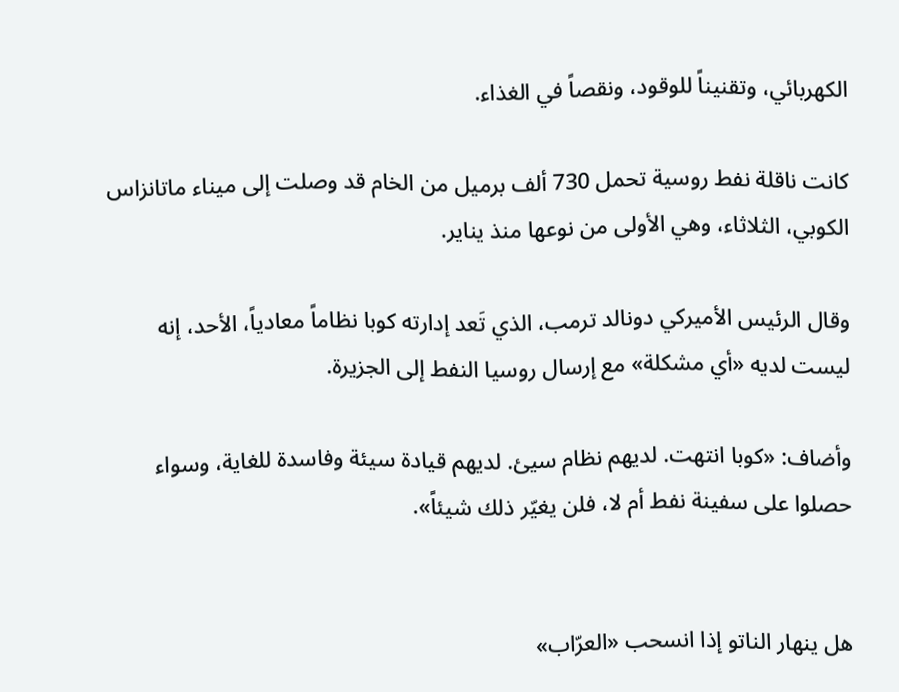الكهربائي، وتقنيناً للوقود، ونقصاً في الغذاء.

كانت ناقلة نفط روسية تحمل 730 ألف برميل من الخام قد وصلت إلى ميناء ماتانزاس الكوبي، الثلاثاء، وهي الأولى من نوعها منذ يناير.

وقال الرئيس الأميركي دونالد ترمب، الذي تَعد إدارته كوبا نظاماً معادياً، الأحد، إنه ليست لديه «أي مشكلة» مع إرسال روسيا النفط إلى الجزيرة.

وأضاف: «كوبا انتهت. لديهم نظام سيئ. لديهم قيادة سيئة وفاسدة للغاية، وسواء حصلوا على سفينة نفط أم لا، فلن يغيّر ذلك شيئاً».


هل ينهار الناتو إذا انسحب «العرّاب»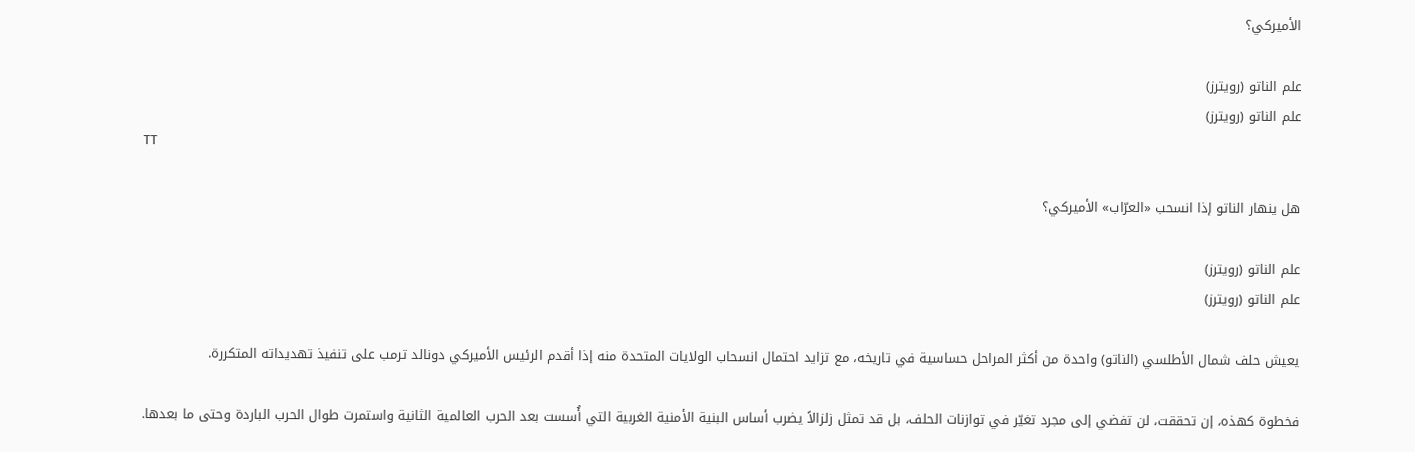الأميركي؟

علم الناتو (رويترز)
علم الناتو (رويترز)
TT

هل ينهار الناتو إذا انسحب «العرّاب» الأميركي؟

علم الناتو (رويترز)
علم الناتو (رويترز)

يعيش حلف شمال الأطلسي (الناتو) واحدة من أكثر المراحل حساسية في تاريخه، مع تزايد احتمال انسحاب الولايات المتحدة منه إذا أقدم الرئيس الأميركي دونالد ترمب على تنفيذ تهديداته المتكررة.

فخطوة كهذه، إن تحققت، لن تفضي إلى مجرد تغيّر في توازنات الحلف، بل قد تمثل زلزالاً يضرب أساس البنية الأمنية الغربية التي أُسست بعد الحرب العالمية الثانية واستمرت طوال الحرب الباردة وحتى ما بعدها.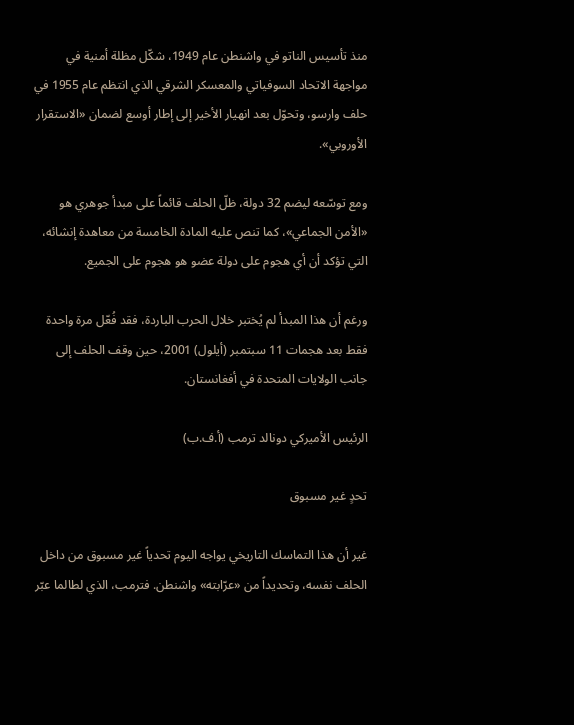منذ تأسيس الناتو في واشنطن عام 1949، شكّل مظلة أمنية في مواجهة الاتحاد السوفياتي والمعسكر الشرقي الذي انتظم عام 1955 في حلف وارسو، وتحوّل بعد انهيار الأخير إلى إطار أوسع لضمان «الاستقرار الأوروبي».

ومع توسّعه ليضم 32 دولة، ظلّ الحلف قائماً على مبدأ جوهري هو «الأمن الجماعي»، كما تنص عليه المادة الخامسة من معاهدة إنشائه، التي تؤكد أن أي هجوم على دولة عضو هو هجوم على الجميع.

ورغم أن هذا المبدأ لم يُختبر خلال الحرب الباردة، فقد فُعّل مرة واحدة فقط بعد هجمات 11 سبتمبر (أيلول) 2001، حين وقف الحلف إلى جانب الولايات المتحدة في أفغانستان.

الرئيس الأميركي دونالد ترمب (أ.ف.ب)

تحدٍ غير مسبوق

غير أن هذا التماسك التاريخي يواجه اليوم تحدياً غير مسبوق من داخل الحلف نفسه، وتحديداً من «عرّابته» واشنطن. فترمب، الذي لطالما عبّر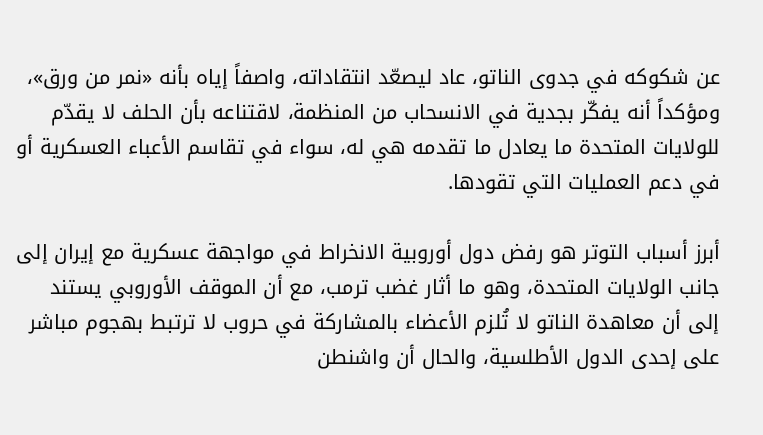عن شكوكه في جدوى الناتو، عاد ليصعّد انتقاداته، واصفاً إياه بأنه «نمر من ورق»، ومؤكداً أنه يفكّر بجدية في الانسحاب من المنظمة، لاقتناعه بأن الحلف لا يقدّم للولايات المتحدة ما يعادل ما تقدمه هي له، سواء في تقاسم الأعباء العسكرية أو في دعم العمليات التي تقودها.

أبرز أسباب التوتر هو رفض دول أوروبية الانخراط في مواجهة عسكرية مع إيران إلى جانب الولايات المتحدة، وهو ما أثار غضب ترمب، مع أن الموقف الأوروبي يستند إلى أن معاهدة الناتو لا تُلزم الأعضاء بالمشاركة في حروب لا ترتبط بهجوم مباشر على إحدى الدول الأطلسية، والحال أن واشنطن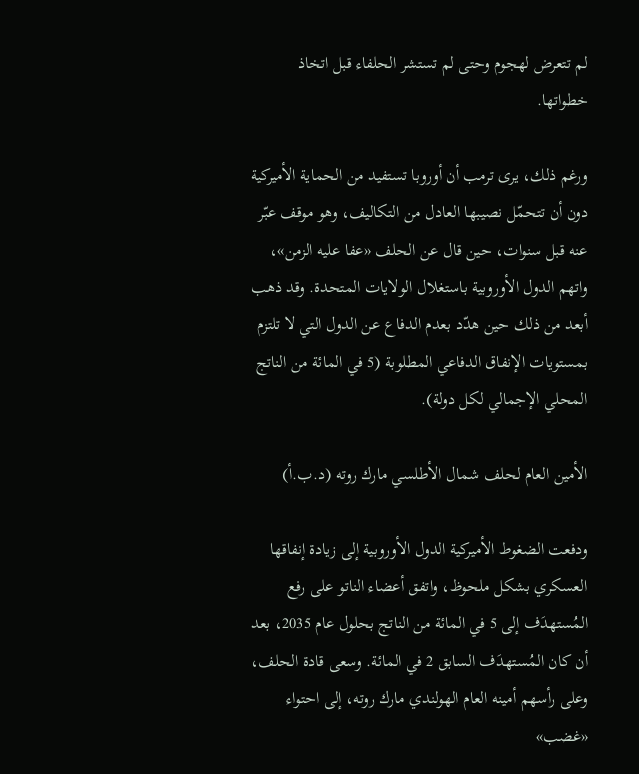لم تتعرض لهجوم وحتى لم تستشر الحلفاء قبل اتخاذ خطواتها.

ورغم ذلك، يرى ترمب أن أوروبا تستفيد من الحماية الأميركية دون أن تتحمّل نصيبها العادل من التكاليف، وهو موقف عبّر عنه قبل سنوات، حين قال عن الحلف «عفا عليه الزمن»، واتهم الدول الأوروبية باستغلال الولايات المتحدة. وقد ذهب أبعد من ذلك حين هدّد بعدم الدفاع عن الدول التي لا تلتزم بمستويات الإنفاق الدفاعي المطلوبة (5 في المائة من الناتج المحلي الإجمالي لكل دولة).

الأمين العام لحلف شمال الأطلسي مارك روته (د.ب.أ)

ودفعت الضغوط الأميركية الدول الأوروبية إلى زيادة إنفاقها العسكري بشكل ملحوظ، واتفق أعضاء الناتو على رفع المُستهدَف إلى 5 في المائة من الناتج بحلول عام 2035، بعد أن كان المُستهدَف السابق 2 في المائة. وسعى قادة الحلف، وعلى رأسهم أمينه العام الهولندي مارك روته، إلى احتواء «غضب»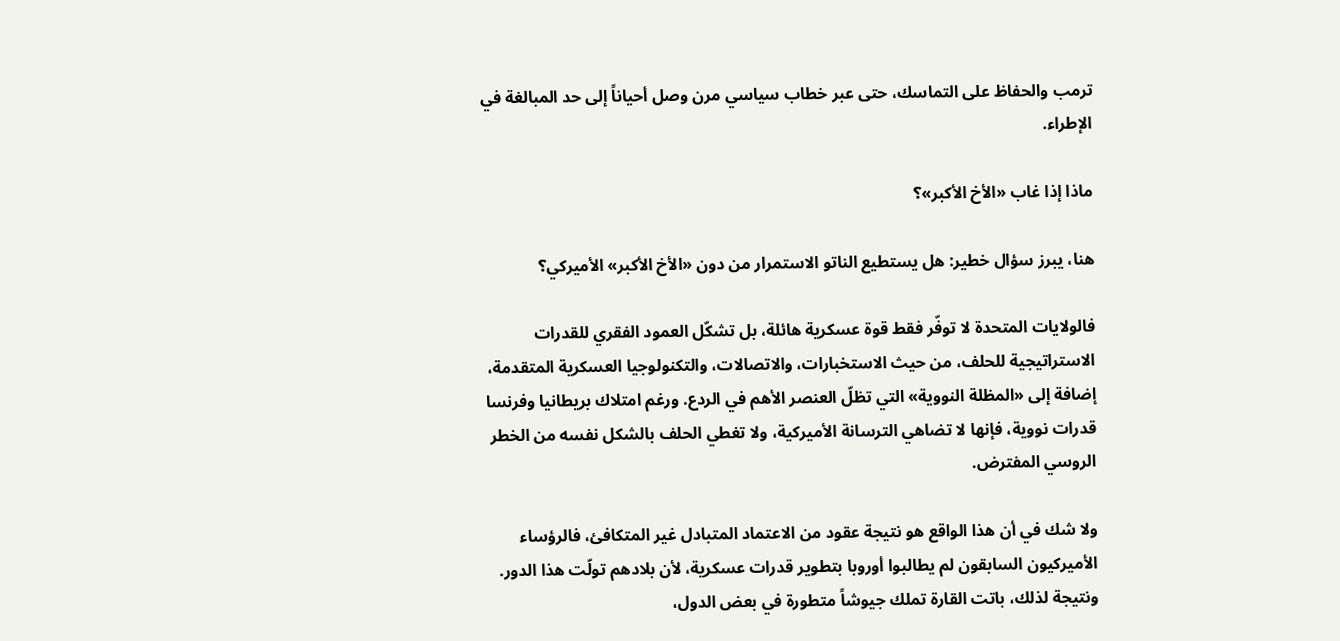ترمب والحفاظ على التماسك، حتى عبر خطاب سياسي مرن وصل أحياناً إلى حد المبالغة في الإطراء.

ماذا إذا غاب «الأخ الأكبر»؟

هنا، يبرز سؤال خطير: هل يستطيع الناتو الاستمرار من دون «الأخ الأكبر» الأميركي؟

فالولايات المتحدة لا توفّر فقط قوة عسكرية هائلة، بل تشكّل العمود الفقري للقدرات الاستراتيجية للحلف، من حيث الاستخبارات، والاتصالات، والتكنولوجيا العسكرية المتقدمة، إضافة إلى «المظلة النووية» التي تظلّ العنصر الأهم في الردع. ورغم امتلاك بريطانيا وفرنسا قدرات نووية، فإنها لا تضاهي الترسانة الأميركية، ولا تغطي الحلف بالشكل نفسه من الخطر الروسي المفترض.

ولا شك في أن هذا الواقع هو نتيجة عقود من الاعتماد المتبادل غير المتكافئ، فالرؤساء الأميركيون السابقون لم يطالبوا أوروبا بتطوير قدرات عسكرية، لأن بلادهم تولّت هذا الدور. ونتيجة لذلك، باتت القارة تملك جيوشاً متطورة في بعض الدول،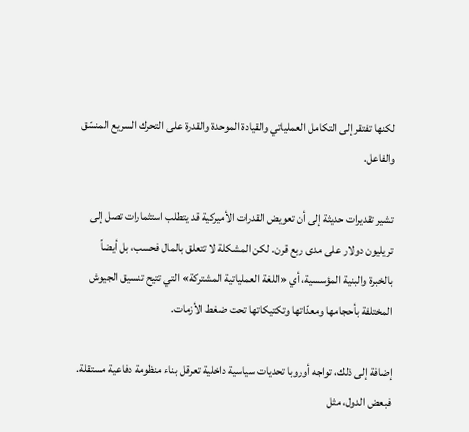لكنها تفتقر إلى التكامل العملياتي والقيادة الموحدة والقدرة على التحرك السريع المنسّق والفاعل.

تشير تقديرات حديثة إلى أن تعويض القدرات الأميركية قد يتطلب استثمارات تصل إلى تريليون دولار على مدى ربع قرن. لكن المشكلة لا تتعلق بالمال فحسب، بل أيضاً بالخبرة والبنية المؤسسية، أي «اللغة العملياتية المشتركة» التي تتيح تنسيق الجيوش المختلفة بأحجامها ومعدّاتها وتكتيكاتها تحت ضغط الأزمات.

إضافة إلى ذلك، تواجه أوروبا تحديات سياسية داخلية تعرقل بناء منظومة دفاعية مستقلة. فبعض الدول، مثل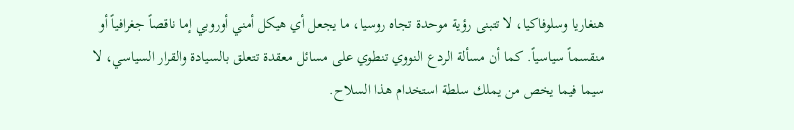هنغاريا وسلوفاكيا، لا تتبنى رؤية موحدة تجاه روسيا، ما يجعل أي هيكل أمني أوروبي إما ناقصاً جغرافياً أو منقسماً سياسياً. كما أن مسألة الردع النووي تنطوي على مسائل معقدة تتعلق بالسيادة والقرار السياسي، لا سيما فيما يخص من يملك سلطة استخدام هذا السلاح.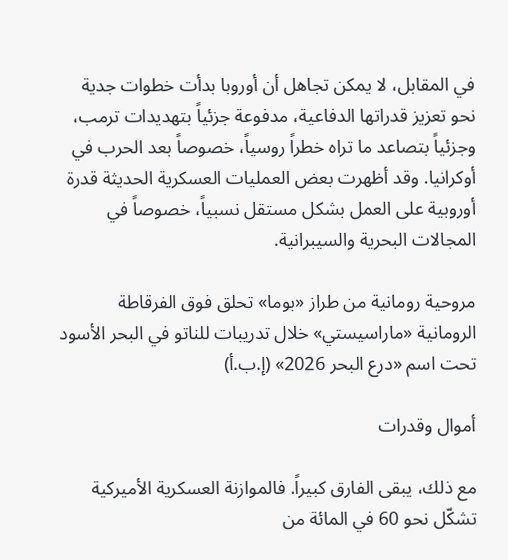في المقابل، لا يمكن تجاهل أن أوروبا بدأت خطوات جدية نحو تعزيز قدراتها الدفاعية، مدفوعة جزئياً بتهديدات ترمب، وجزئياً بتصاعد ما تراه خطراً روسياً، خصوصاً بعد الحرب في أوكرانيا. وقد أظهرت بعض العمليات العسكرية الحديثة قدرة أوروبية على العمل بشكل مستقل نسبياً، خصوصاً في المجالات البحرية والسيبرانية.

مروحية رومانية من طراز «بوما» تحلق فوق الفرقاطة الرومانية «ماراسيستي» خلال تدريبات للناتو في البحر الأسود تحت اسم «درع البحر 2026» (إ.ب.أ)

أموال وقدرات

مع ذلك، يبقى الفارق كبيراً. فالموازنة العسكرية الأميركية تشكّل نحو 60 في المائة من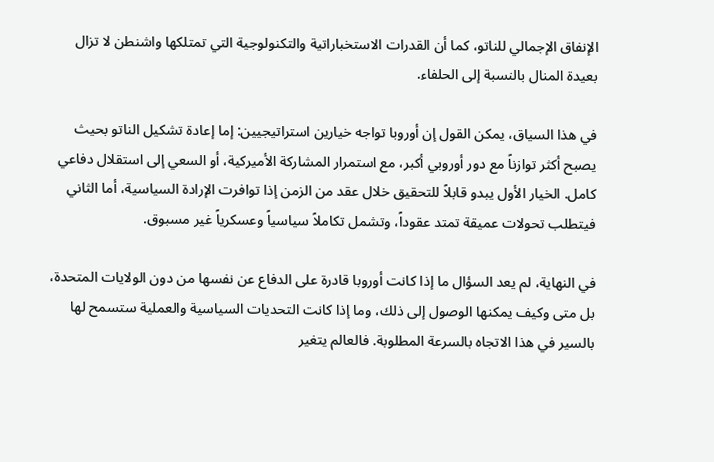الإنفاق الإجمالي للناتو، كما أن القدرات الاستخباراتية والتكنولوجية التي تمتلكها واشنطن لا تزال بعيدة المنال بالنسبة إلى الحلفاء.

في هذا السياق، يمكن القول إن أوروبا تواجه خيارين استراتيجيين: إما إعادة تشكيل الناتو بحيث يصبح أكثر توازناً مع دور أوروبي أكبر، مع استمرار المشاركة الأميركية، أو السعي إلى استقلال دفاعي كامل. الخيار الأول يبدو قابلاً للتحقيق خلال عقد من الزمن إذا توافرت الإرادة السياسية، أما الثاني فيتطلب تحولات عميقة تمتد عقوداً، وتشمل تكاملاً سياسياً وعسكرياً غير مسبوق.

في النهاية، لم يعد السؤال ما إذا كانت أوروبا قادرة على الدفاع عن نفسها من دون الولايات المتحدة، بل متى وكيف يمكنها الوصول إلى ذلك، وما إذا كانت التحديات السياسية والعملية ستسمح لها بالسير في هذا الاتجاه بالسرعة المطلوبة. فالعالم يتغير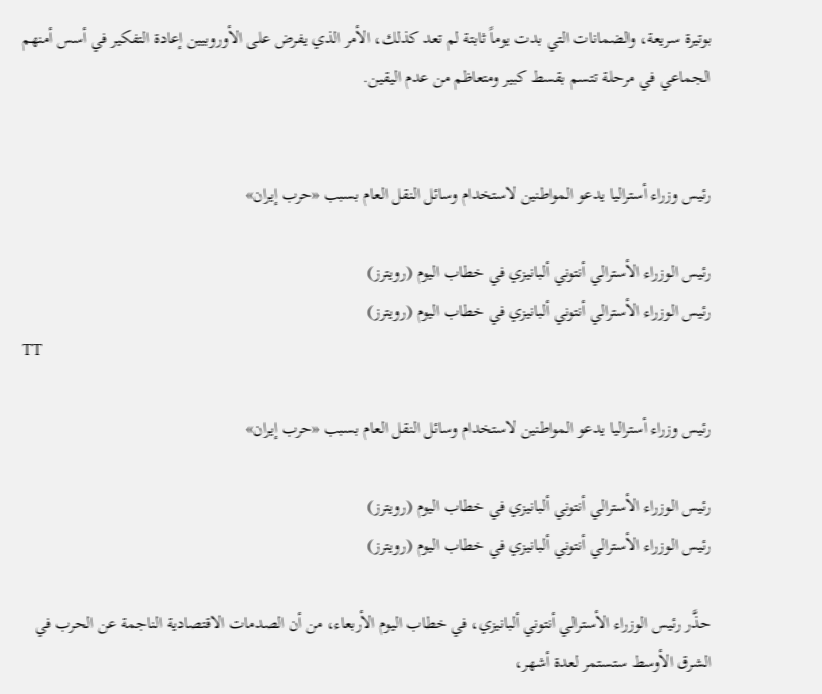بوتيرة سريعة، والضمانات التي بدت يوماً ثابتة لم تعد كذلك، الأمر الذي يفرض على الأوروبيين إعادة التفكير في أسس أمنهم الجماعي في مرحلة تتسم بقسط كبير ومتعاظم من عدم اليقين.


رئيس وزراء أستراليا يدعو المواطنين لاستخدام وسائل النقل العام بسبب «حرب إيران»

رئيس الوزراء الأسترالي أنتوني ألبانيزي في خطاب اليوم (رويترز)
رئيس الوزراء الأسترالي أنتوني ألبانيزي في خطاب اليوم (رويترز)
TT

رئيس وزراء أستراليا يدعو المواطنين لاستخدام وسائل النقل العام بسبب «حرب إيران»

رئيس الوزراء الأسترالي أنتوني ألبانيزي في خطاب اليوم (رويترز)
رئيس الوزراء الأسترالي أنتوني ألبانيزي في خطاب اليوم (رويترز)

حذَّر رئيس الوزراء الأسترالي أنتوني ألبانيزي، في خطاب اليوم الأربعاء، من أن الصدمات الاقتصادية الناجمة عن الحرب في الشرق الأوسط ستستمر لعدة أشهر،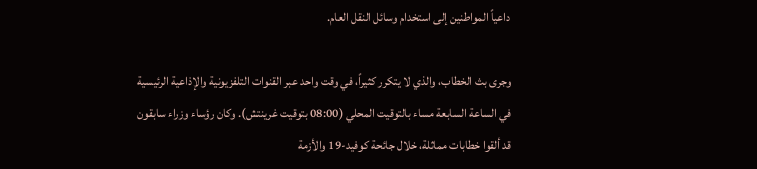داعياً المواطنين إلى استخدام وسائل النقل العام.

وجرى بث الخطاب، والذي لا يتكرر كثيراً، في وقت واحد عبر القنوات التلفزيونية والإذاعية الرئيسية في الساعة السابعة مساء بالتوقيت المحلي (08:00 بتوقيت غرينتش). وكان رؤساء وزراء سابقون قد ألقوا خطابات مماثلة، خلال جائحة كوفيد-19 والأزمة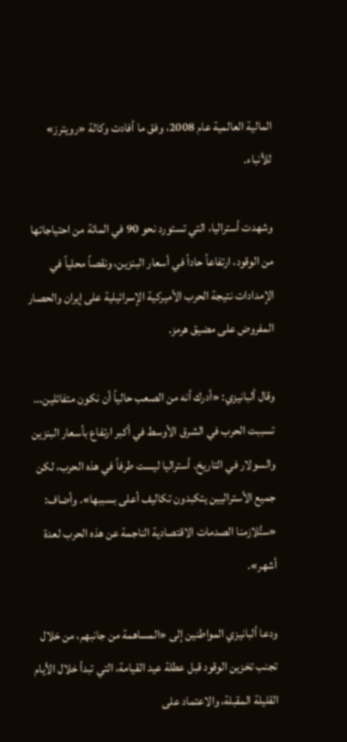المالية العالمية عام 2008، وفق ما أفادت وكالة «رويترز» للأنباء.

وشهدت أستراليا، التي تستورد نحو 90 في المائة من احتياجاتها من الوقود، ارتفاعاً حاداً في أسعار البنزين، ونقصاً محلياً في الإمدادات نتيجة الحرب الأميركية الإسرائيلية على إيران والحصار المفروض على مضيق هرمز.

وقال ألبانيزي: «أدرك أنه من الصعب حالياً أن نكون متفائلين... تسببت الحرب في الشرق الأوسط في أكبر ارتفاع بأسعار البنزين والسولار في التاريخ. أستراليا ليست طرفاً في هذه الحرب، لكن جميع الأستراليين يتكبدون تكاليف أعلى بسببها». وأضاف: «ستُلازمنا الصدمات الاقتصادية الناجمة عن هذه الحرب لعدة أشهر».

ودعا ألبانيزي المواطنين إلى «المساهمة من جانبهم، من خلال تجنب تخزين الوقود قبل عطلة عيد القيامة، التي تبدأ خلال الأيام القليلة المقبلة، والاعتماد على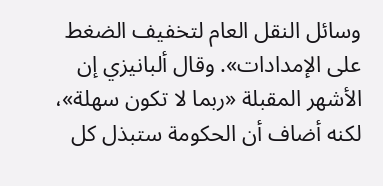وسائل النقل العام لتخفيف الضغط على الإمدادات». وقال ألبانيزي إن الأشهر المقبلة «ربما لا تكون سهلة»، لكنه أضاف أن الحكومة ستبذل كل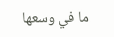ما في وسعها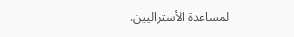لمساعدة الأستراليين.